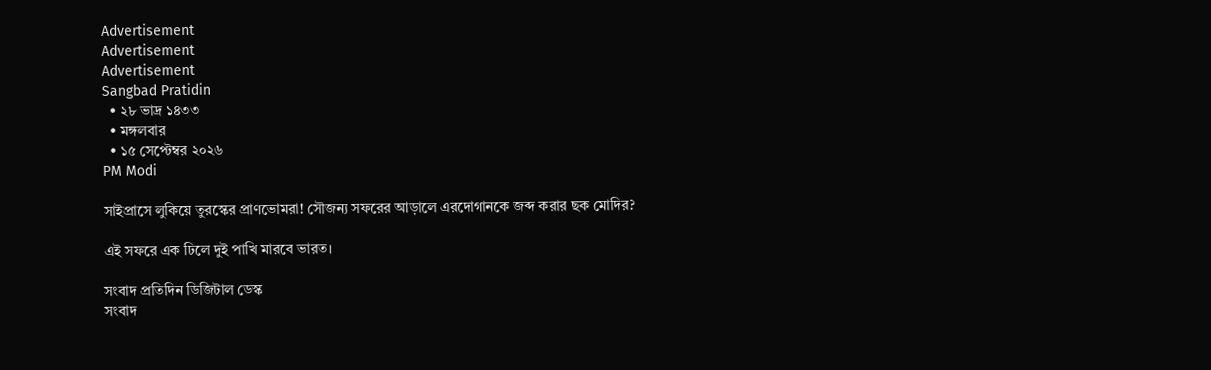Advertisement
Advertisement
Advertisement
Sangbad Pratidin
  • ২৮ ভাদ্র ১৪৩৩
  • মঙ্গলবার
  • ১৫ সেপ্টেম্বর ২০২৬
PM Modi

সাইপ্রাসে লুকিয়ে তুরস্কের প্রাণভোমরা! সৌজন্য সফরের আড়ালে এরদোগানকে জব্দ করার ছক মোদির?

এই সফরে এক ঢিলে দুই পাখি মারবে ভারত।

সংবাদ প্রতিদিন ডিজিটাল ডেস্ক
সংবাদ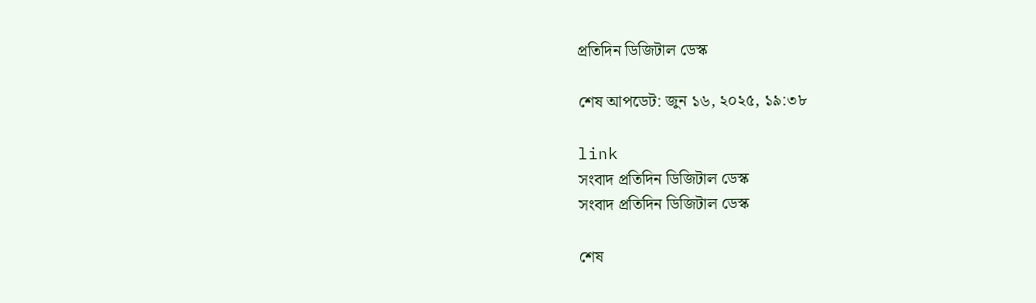প্রতিদিন ডিজিটাল ডেস্ক

শেষ আপডেট: জুন ১৬, ২০২৫, ১৯:৩৮

link
সংবাদ প্রতিদিন ডিজিটাল ডেস্ক
সংবাদ প্রতিদিন ডিজিটাল ডেস্ক

শেষ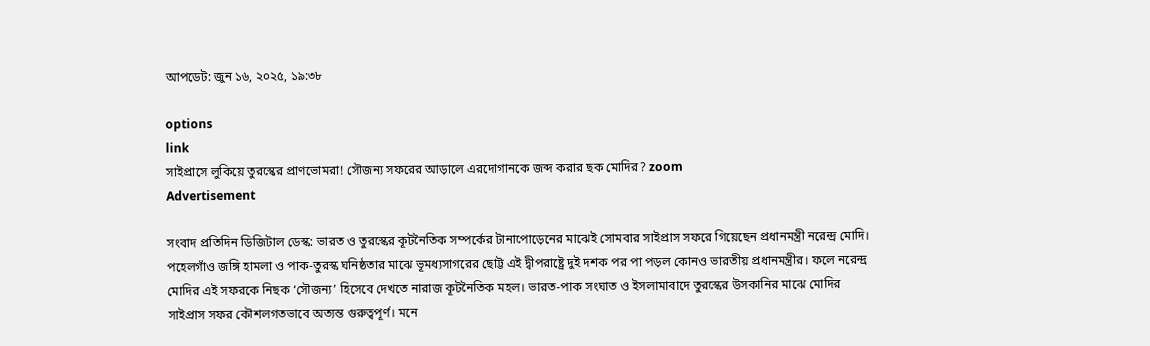আপডেট: জুন ১৬, ২০২৫, ১৯:৩৮

options
link
সাইপ্রাসে লুকিয়ে তুরস্কের প্রাণভোমরা! সৌজন্য সফরের আড়ালে এরদোগানকে জব্দ করার ছক মোদির? zoom
Advertisement

সংবাদ প্রতিদিন ডিজিটাল ডেস্ক: ভারত ও তুরস্কের কূটনৈতিক সম্পর্কের টানাপোড়েনের মাঝেই সোমবার সাইপ্রাস সফরে গিয়েছেন প্রধানমন্ত্রী নরেন্দ্র মোদি। পহেলগাঁও জঙ্গি হামলা ও পাক-তুরস্ক ঘনিষ্ঠতার মাঝে ভূমধ্যসাগরের ছোট্ট এই দ্বীপরাষ্ট্রে দুই দশক পর পা পড়ল কোনও ভারতীয় প্রধানমন্ত্রীর। ফলে নরেন্দ্র মোদির এই সফরকে নিছক ‘সৌজন্য’ হিসেবে দেখতে নারাজ কূটনৈতিক মহল। ভারত-পাক সংঘাত ও ইসলামাবাদে তুরস্কের উসকানির মাঝে মোদির সাইপ্রাস সফর কৌশলগতভাবে অত্যন্ত গুরুত্বপূর্ণ। মনে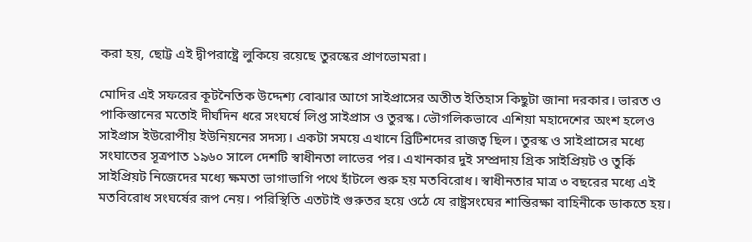করা হয়, ছোট্ট এই দ্বীপরাষ্ট্রে লুকিয়ে রয়েছে তুরস্কের প্রাণভোমরা।

মোদির এই সফরের কূটনৈতিক উদ্দেশ্য বোঝার আগে সাইপ্রাসের অতীত ইতিহাস কিছুটা জানা দরকার। ভারত ও পাকিস্তানের মতোই দীর্ঘদিন ধরে সংঘর্ষে লিপ্ত সাইপ্রাস ও তুরস্ক। ভৌগলিকভাবে এশিয়া মহাদেশের অংশ হলেও সাইপ্রাস ইউরোপীয় ইউনিয়নের সদস্য। একটা সময়ে এখানে ব্রিটিশদের রাজত্ব ছিল। তুরস্ক ও সাইপ্রাসের মধ্যে সংঘাতের সূত্রপাত ১৯৬০ সালে দেশটি স্বাধীনতা লাভের পর। এখানকার দুই সম্প্রদায় গ্রিক সাইপ্রিয়ট ও তুর্কি সাইপ্রিয়ট নিজেদের মধ্যে ক্ষমতা ভাগাভাগি পথে হাঁটলে শুরু হয় মতবিরোধ। স্বাধীনতার মাত্র ৩ বছরের মধ্যে এই মতবিরোধ সংঘর্ষের রূপ নেয়। পরিস্থিতি এতটাই গুরুতর হয়ে ওঠে যে রাষ্ট্রসংঘের শান্তিরক্ষা বাহিনীকে ডাকতে হয়।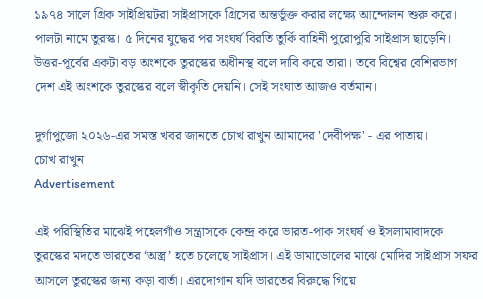১৯৭৪ সালে গ্রিক সাইপ্রিয়টরা সাইপ্রাসকে গ্রিসের অন্তর্ভুক্ত করার লক্ষ্যে আন্দোলন শুরু করে। পালটা নামে তুরস্ক। ৫ দিনের যুদ্ধের পর সংঘর্ষ বিরতি তুর্কি বাহিনী পুরোপুরি সাইপ্রাস ছাড়েনি। উত্তর-পূর্বের একটা বড় অংশকে তুরস্কের অধীনস্থ বলে দাবি করে তারা। তবে বিশ্বের বেশিরভাগ দেশ এই অংশকে তুরস্কের বলে স্বীকৃতি দেয়নি। সেই সংঘাত আজও বর্তমান।

দুর্গাপুজো ২০২৬-এর সমস্ত খবর জানতে চোখ রাখুন আমাদের 'দেবীপক্ষ' - এর পাতায়।
চোখ রাখুন
Advertisement

এই পরিস্থিতির মাঝেই পহেলগাঁও সন্ত্রাসকে কেন্দ্র করে ভারত-পাক সংঘর্ষ ও ইসলামাবাদকে তুরস্কের মদতে ভারতের ‘অস্ত্র’ হতে চলেছে সাইপ্রাস। এই ডামাডোলের মাঝে মোদির সাইপ্রাস সফর আসলে তুরস্কের জন্য কড়া বার্তা। এরদোগান যদি ভারতের বিরুদ্ধে গিয়ে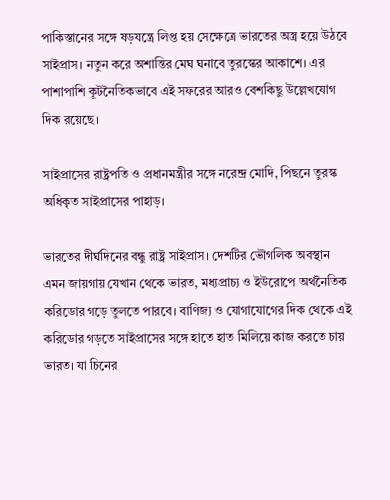পাকিস্তানের সঙ্গে ষড়যন্ত্রে লিপ্ত হয় সেক্ষেত্রে ভারতের অস্ত্র হয়ে উঠবে সাইপ্রাস। নতুন করে অশান্তির মেঘ ঘনাবে তুরস্কের আকাশে। এর পাশাপাশি কূটনৈতিকভাবে এই সফরের আরও বেশকিছু উল্লেখযোগ দিক রয়েছে।

সাইপ্রাসের রাষ্ট্রপতি ও প্রধানমন্ত্রীর সঙ্গে নরেন্দ্র মোদি, পিছনে তুরস্ক অধিকৃত সাইপ্রাসের পাহাড়।

ভারতের দীর্ঘদিনের বন্ধু রাষ্ট্র সাইপ্রাস। দেশটির ভৌগলিক অবস্থান এমন জায়গায় যেখান থেকে ভারত, মধ্যপ্রাচ্য ও ইউরোপে অর্থনৈতিক করিডোর গড়ে তুলতে পারবে। বাণিজ্য ও যোগাযোগের দিক থেকে এই করিডোর গড়তে সাইপ্রাসের সঙ্গে হাতে হাত মিলিয়ে কাজ করতে চায় ভারত। যা চিনের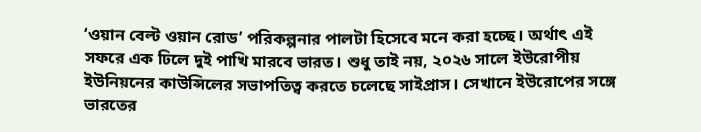‘ওয়ান বেল্ট ওয়ান রোড’ পরিকল্পনার পালটা হিসেবে মনে করা হচ্ছে। অর্থাৎ এই সফরে এক ঢিলে দুই পাখি মারবে ভারত। শুধু তাই নয়, ২০২৬ সালে ইউরোপীয় ইউনিয়নের কাউন্সিলের সভাপতিত্ব করতে চলেছে সাইপ্রাস। সেখানে ইউরোপের সঙ্গে ভারতের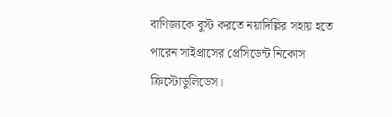বাণিজ্যকে বুস্ট করতে নয়াদিল্লির সহায় হতে পারেন সাইপ্রাসের প্রেসিডেন্ট নিকোস ক্রিস্টোডুলিডেস।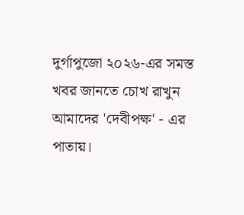দুর্গাপুজো ২০২৬-এর সমস্ত খবর জানতে চোখ রাখুন আমাদের 'দেবীপক্ষ' - এর পাতায়।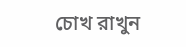চোখ রাখুন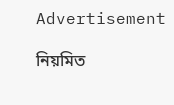Advertisement

নিয়মিত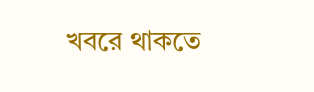খবরে থাকতে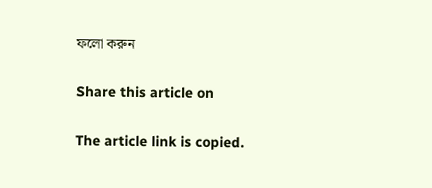ফলো করুন

Share this article on

The article link is copied.